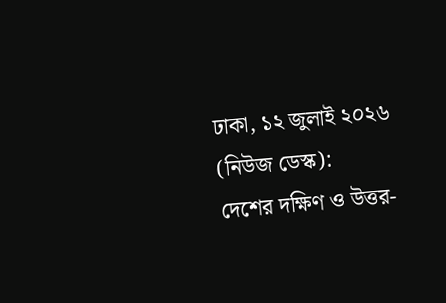ঢাকা, ১২ জুলাই ২০২৬ (নিউজ ডেস্ক):
দেশের দক্ষিণ ও উত্তর-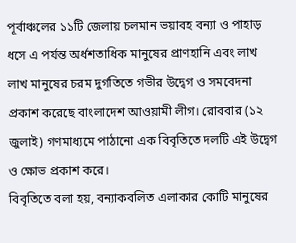পূর্বাঞ্চলের ১১টি জেলায় চলমান ভয়াবহ বন্যা ও পাহাড় ধসে এ পর্যন্ত অর্ধশতাধিক মানুষের প্রাণহানি এবং লাখ লাখ মানুষের চরম দুর্গতিতে গভীর উদ্বেগ ও সমবেদনা প্রকাশ করেছে বাংলাদেশ আওয়ামী লীগ। রোববার (১২ জুলাই) গণমাধ্যমে পাঠানো এক বিবৃতিতে দলটি এই উদ্বেগ ও ক্ষোভ প্রকাশ করে।
বিবৃতিতে বলা হয়, বন্যাকবলিত এলাকার কোটি মানুষের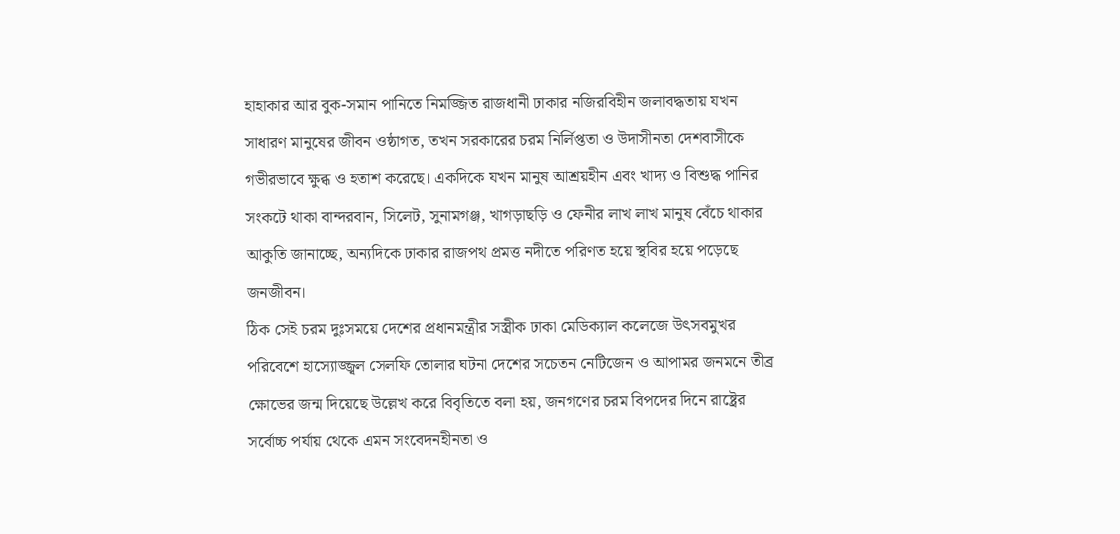হাহাকার আর বুক-সমান পানিতে নিমজ্জিত রাজধানী ঢাকার নজিরবিহীন জলাবদ্ধতায় যখন সাধারণ মানুষের জীবন ওষ্ঠাগত, তখন সরকারের চরম নির্লিপ্ততা ও উদাসীনতা দেশবাসীকে গভীরভাবে ক্ষুব্ধ ও হতাশ করেছে। একদিকে যখন মানুষ আশ্রয়হীন এবং খাদ্য ও বিশুদ্ধ পানির সংকটে থাকা বান্দরবান, সিলেট, সুনামগঞ্জ, খাগড়াছড়ি ও ফেনীর লাখ লাখ মানুষ বেঁচে থাকার আকুতি জানাচ্ছে, অন্যদিকে ঢাকার রাজপথ প্রমত্ত নদীতে পরিণত হয়ে স্থবির হয়ে পড়েছে জনজীবন।
ঠিক সেই চরম দুঃসময়ে দেশের প্রধানমন্ত্রীর সস্ত্রীক ঢাকা মেডিক্যাল কলেজে উৎসবমুখর পরিবেশে হাস্যোজ্জ্বল সেলফি তোলার ঘটনা দেশের সচেতন নেটিজেন ও আপামর জনমনে তীব্র ক্ষোভের জন্ম দিয়েছে উল্লেখ করে বিবৃতিতে বলা হয়, জনগণের চরম বিপদের দিনে রাষ্ট্রের সর্বোচ্চ পর্যায় থেকে এমন সংবেদনহীনতা ও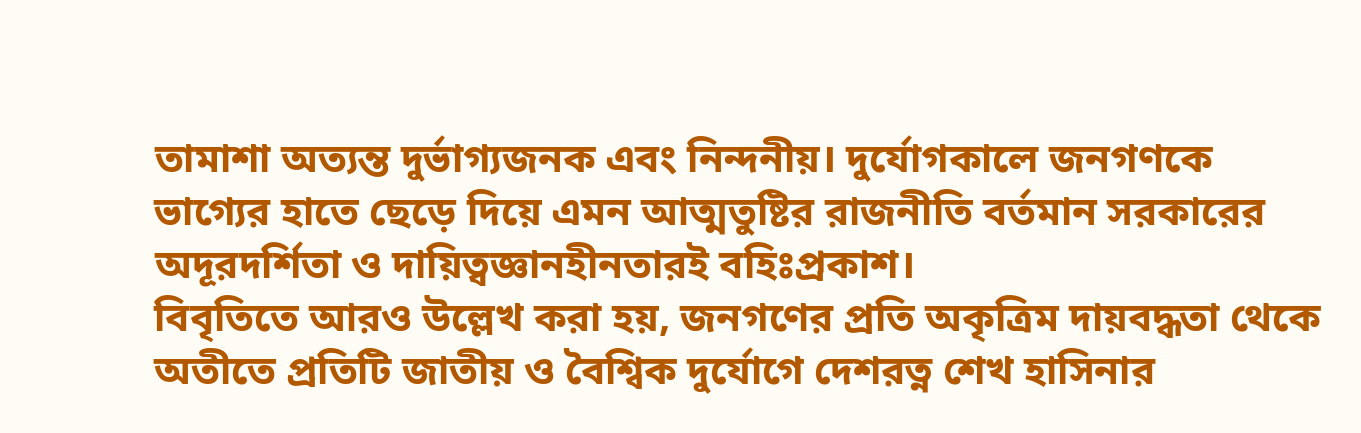তামাশা অত্যন্ত দুর্ভাগ্যজনক এবং নিন্দনীয়। দুর্যোগকালে জনগণকে ভাগ্যের হাতে ছেড়ে দিয়ে এমন আত্মতুষ্টির রাজনীতি বর্তমান সরকারের অদূরদর্শিতা ও দায়িত্বজ্ঞানহীনতারই বহিঃপ্রকাশ।
বিবৃতিতে আরও উল্লেখ করা হয়, জনগণের প্রতি অকৃত্রিম দায়বদ্ধতা থেকে অতীতে প্রতিটি জাতীয় ও বৈশ্বিক দুর্যোগে দেশরত্ন শেখ হাসিনার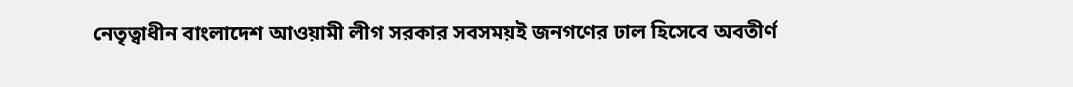নেতৃত্বাধীন বাংলাদেশ আওয়ামী লীগ সরকার সবসময়ই জনগণের ঢাল হিসেবে অবতীর্ণ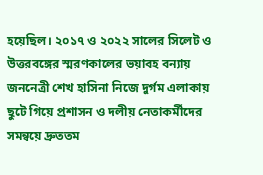হয়েছিল। ২০১৭ ও ২০২২ সালের সিলেট ও উত্তরবঙ্গের স্মরণকালের ভয়াবহ বন্যায় জননেত্রী শেখ হাসিনা নিজে দুর্গম এলাকায় ছুটে গিয়ে প্রশাসন ও দলীয় নেতাকর্মীদের সমন্বয়ে দ্রুততম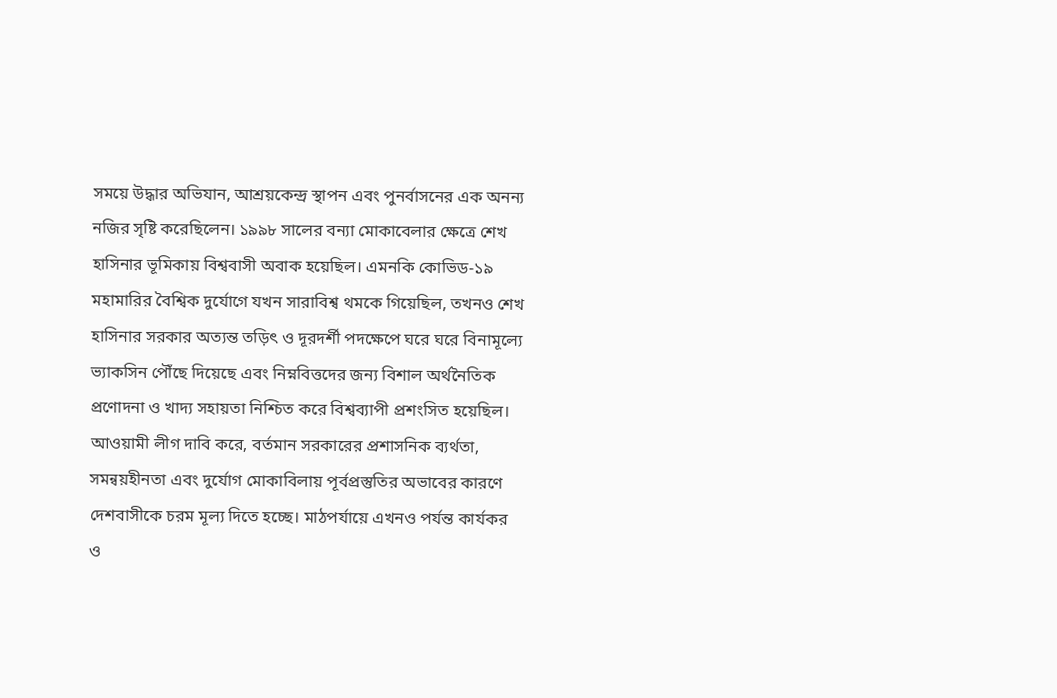সময়ে উদ্ধার অভিযান, আশ্রয়কেন্দ্র স্থাপন এবং পুনর্বাসনের এক অনন্য নজির সৃষ্টি করেছিলেন। ১৯৯৮ সালের বন্যা মোকাবেলার ক্ষেত্রে শেখ হাসিনার ভূমিকায় বিশ্ববাসী অবাক হয়েছিল। এমনকি কোভিড-১৯ মহামারির বৈশ্বিক দুর্যোগে যখন সারাবিশ্ব থমকে গিয়েছিল, তখনও শেখ হাসিনার সরকার অত্যন্ত তড়িৎ ও দূরদর্শী পদক্ষেপে ঘরে ঘরে বিনামূল্যে ভ্যাকসিন পৌঁছে দিয়েছে এবং নিম্নবিত্তদের জন্য বিশাল অর্থনৈতিক প্রণোদনা ও খাদ্য সহায়তা নিশ্চিত করে বিশ্বব্যাপী প্রশংসিত হয়েছিল।
আওয়ামী লীগ দাবি করে, বর্তমান সরকারের প্রশাসনিক ব্যর্থতা, সমন্বয়হীনতা এবং দুর্যোগ মোকাবিলায় পূর্বপ্রস্তুতির অভাবের কারণে দেশবাসীকে চরম মূল্য দিতে হচ্ছে। মাঠপর্যায়ে এখনও পর্যন্ত কার্যকর ও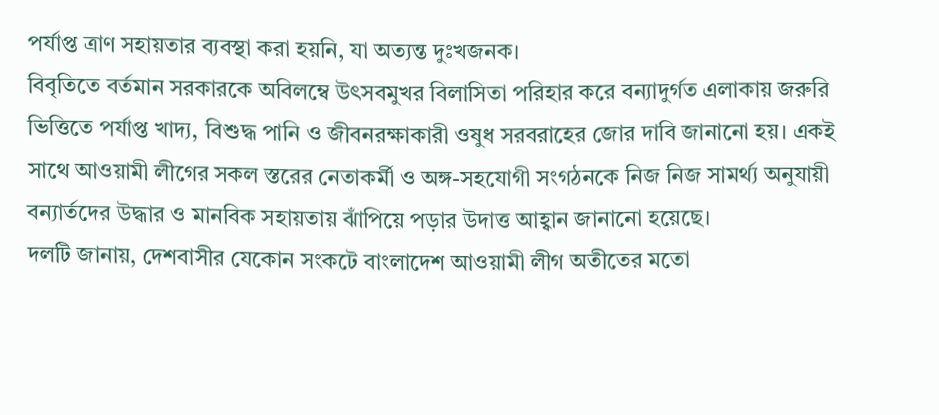পর্যাপ্ত ত্রাণ সহায়তার ব্যবস্থা করা হয়নি, যা অত্যন্ত দুঃখজনক।
বিবৃতিতে বর্তমান সরকারকে অবিলম্বে উৎসবমুখর বিলাসিতা পরিহার করে বন্যাদুর্গত এলাকায় জরুরি ভিত্তিতে পর্যাপ্ত খাদ্য, বিশুদ্ধ পানি ও জীবনরক্ষাকারী ওষুধ সরবরাহের জোর দাবি জানানো হয়। একই সাথে আওয়ামী লীগের সকল স্তরের নেতাকর্মী ও অঙ্গ-সহযোগী সংগঠনকে নিজ নিজ সামর্থ্য অনুযায়ী বন্যার্তদের উদ্ধার ও মানবিক সহায়তায় ঝাঁপিয়ে পড়ার উদাত্ত আহ্বান জানানো হয়েছে।
দলটি জানায়, দেশবাসীর যেকোন সংকটে বাংলাদেশ আওয়ামী লীগ অতীতের মতো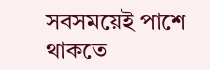সবসময়েই পাশে থাকতে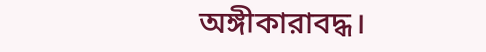অঙ্গীকারাবদ্ধ।